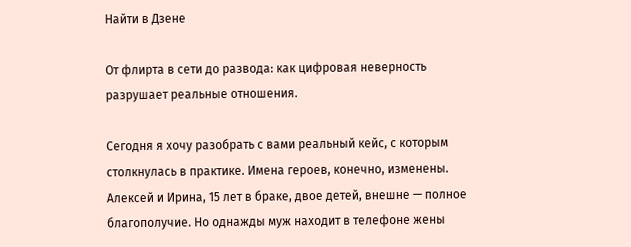Найти в Дзене

От флирта в сети до развода: как цифровая неверность разрушает реальные отношения.

Сегодня я хочу разобрать с вами реальный кейс, с которым столкнулась в практике. Имена героев, конечно, изменены. Алексей и Ирина, 15 лет в браке, двое детей, внешне — полное благополучие. Но однажды муж находит в телефоне жены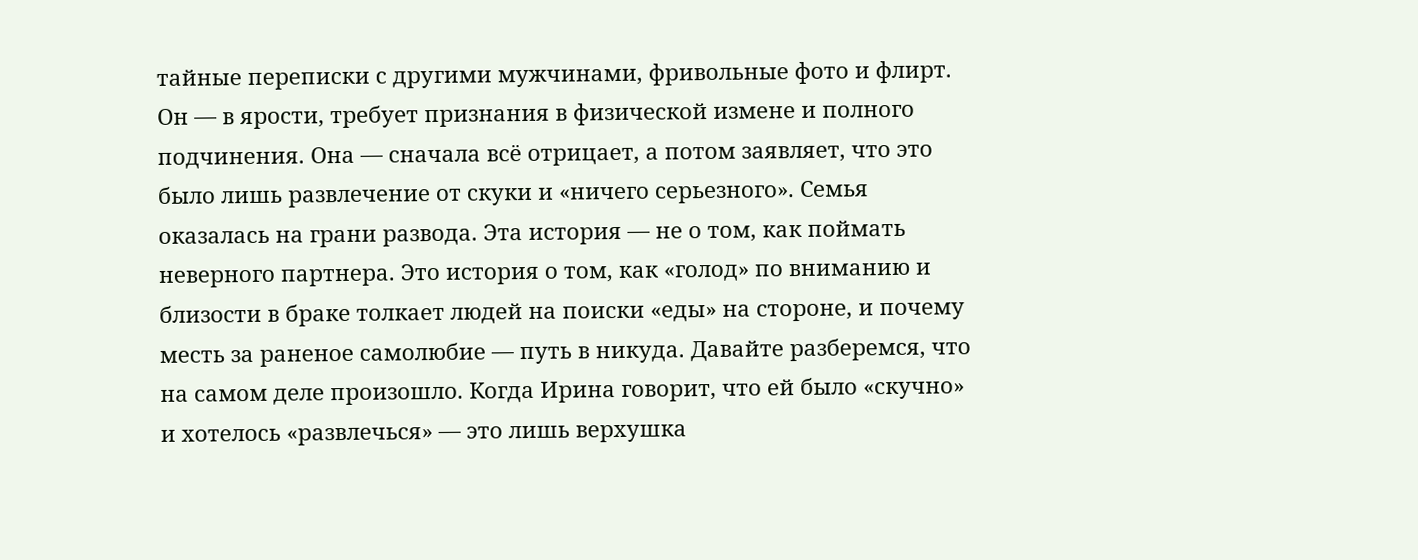тайные переписки с другими мужчинами, фривольные фото и флирт. Он — в ярости, требует признания в физической измене и полного подчинения. Она — сначала всё отрицает, а потом заявляет, что это было лишь развлечение от скуки и «ничего серьезного». Семья оказалась на грани развода. Эта история — не о том, как поймать неверного партнера. Это история о том, как «голод» по вниманию и близости в браке толкает людей на поиски «еды» на стороне, и почему месть за раненое самолюбие — путь в никуда. Давайте разберемся, что на самом деле произошло. Когда Ирина говорит, что ей было «скучно» и хотелось «развлечься» — это лишь верхушка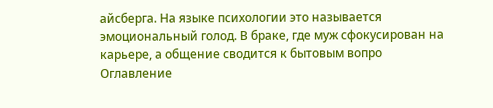айсберга. На языке психологии это называется эмоциональный голод. В браке, где муж сфокусирован на карьере, а общение сводится к бытовым вопро
Оглавление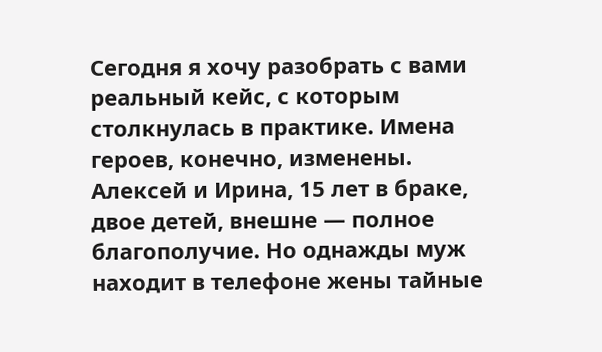Сегодня я хочу разобрать с вами реальный кейс, с которым столкнулась в практике. Имена героев, конечно, изменены. Алексей и Ирина, 15 лет в браке, двое детей, внешне — полное благополучие. Но однажды муж находит в телефоне жены тайные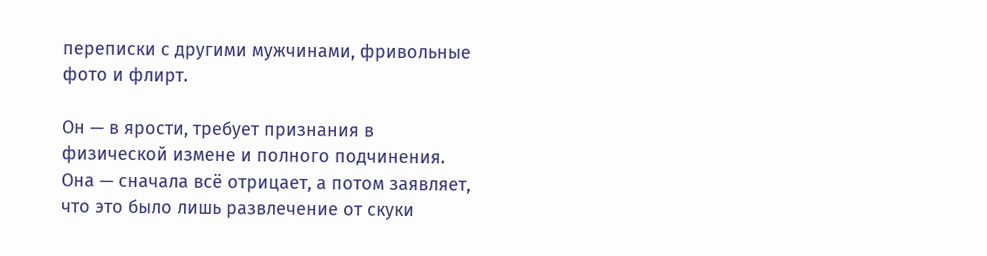переписки с другими мужчинами, фривольные фото и флирт.

Он — в ярости, требует признания в физической измене и полного подчинения. Она — сначала всё отрицает, а потом заявляет, что это было лишь развлечение от скуки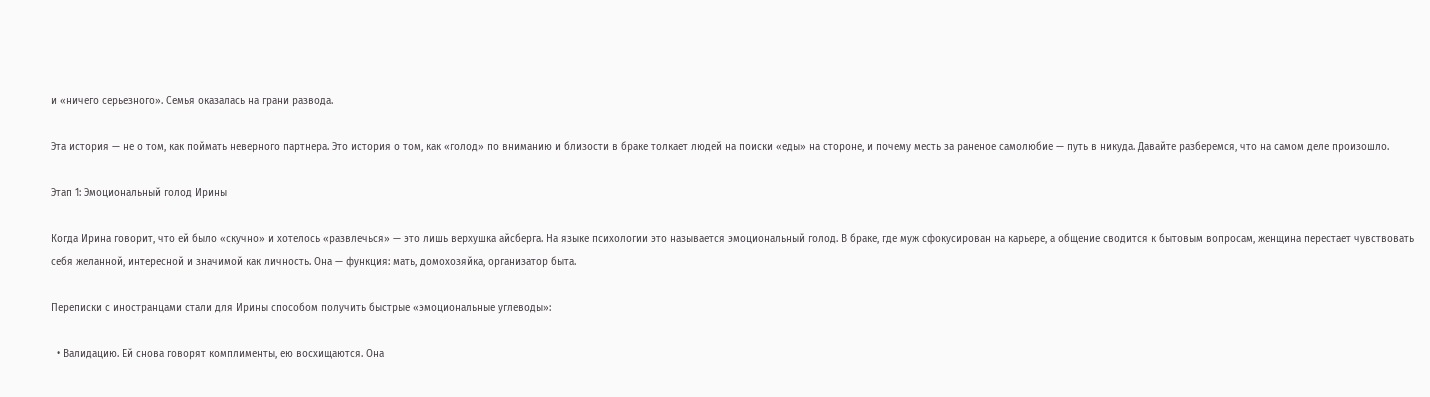и «ничего серьезного». Семья оказалась на грани развода.

Эта история — не о том, как поймать неверного партнера. Это история о том, как «голод» по вниманию и близости в браке толкает людей на поиски «еды» на стороне, и почему месть за раненое самолюбие — путь в никуда. Давайте разберемся, что на самом деле произошло.

Этап 1: Эмоциональный голод Ирины

Когда Ирина говорит, что ей было «скучно» и хотелось «развлечься» — это лишь верхушка айсберга. На языке психологии это называется эмоциональный голод. В браке, где муж сфокусирован на карьере, а общение сводится к бытовым вопросам, женщина перестает чувствовать себя желанной, интересной и значимой как личность. Она — функция: мать, домохозяйка, организатор быта.

Переписки с иностранцами стали для Ирины способом получить быстрые «эмоциональные углеводы»:

  • Валидацию. Ей снова говорят комплименты, ею восхищаются. Она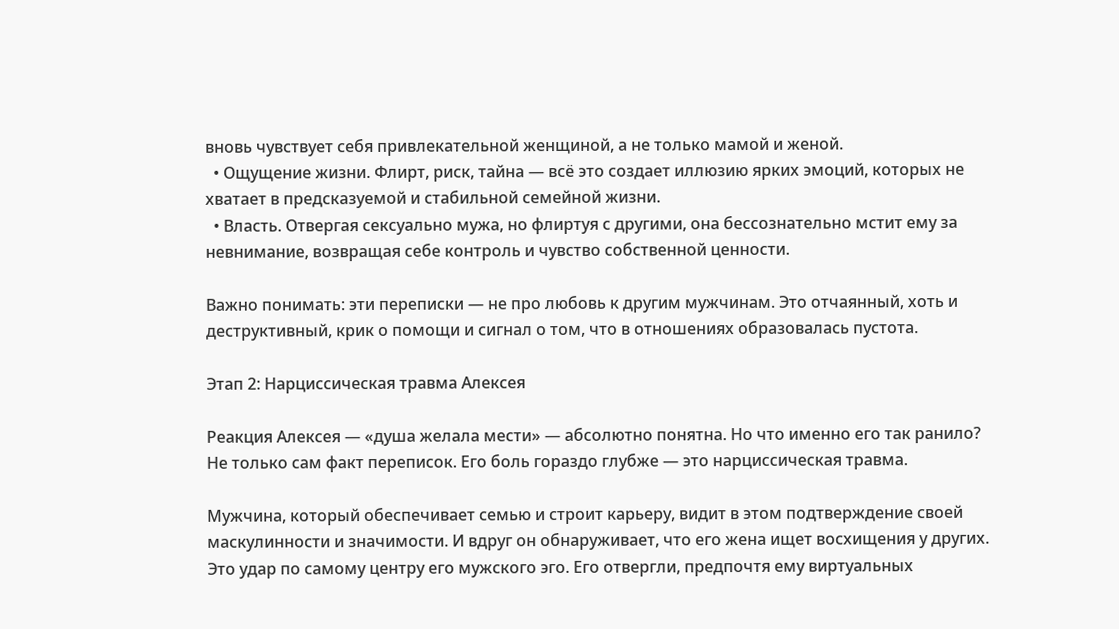вновь чувствует себя привлекательной женщиной, а не только мамой и женой.
  • Ощущение жизни. Флирт, риск, тайна — всё это создает иллюзию ярких эмоций, которых не хватает в предсказуемой и стабильной семейной жизни.
  • Власть. Отвергая сексуально мужа, но флиртуя с другими, она бессознательно мстит ему за невнимание, возвращая себе контроль и чувство собственной ценности.

Важно понимать: эти переписки — не про любовь к другим мужчинам. Это отчаянный, хоть и деструктивный, крик о помощи и сигнал о том, что в отношениях образовалась пустота.

Этап 2: Нарциссическая травма Алексея

Реакция Алексея — «душа желала мести» — абсолютно понятна. Но что именно его так ранило? Не только сам факт переписок. Его боль гораздо глубже — это нарциссическая травма.

Мужчина, который обеспечивает семью и строит карьеру, видит в этом подтверждение своей маскулинности и значимости. И вдруг он обнаруживает, что его жена ищет восхищения у других. Это удар по самому центру его мужского эго. Его отвергли, предпочтя ему виртуальных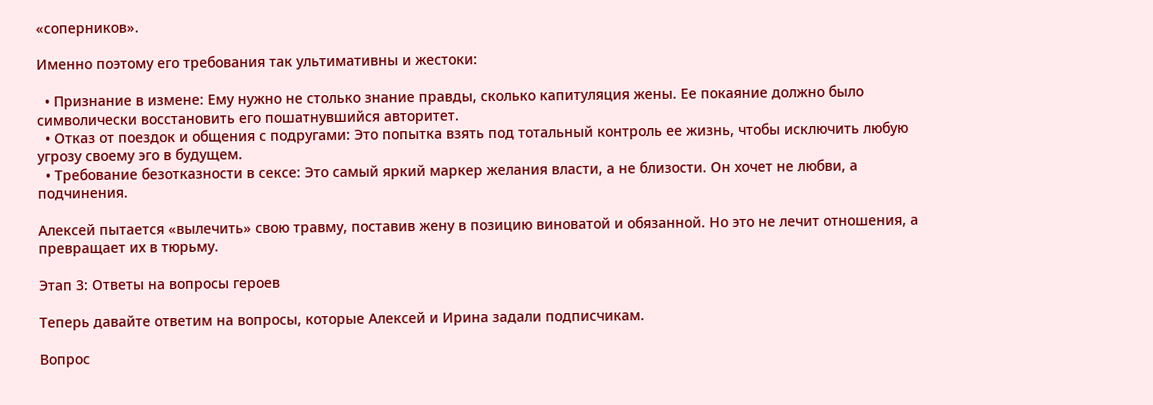«соперников».

Именно поэтому его требования так ультимативны и жестоки:

  • Признание в измене: Ему нужно не столько знание правды, сколько капитуляция жены. Ее покаяние должно было символически восстановить его пошатнувшийся авторитет.
  • Отказ от поездок и общения с подругами: Это попытка взять под тотальный контроль ее жизнь, чтобы исключить любую угрозу своему эго в будущем.
  • Требование безотказности в сексе: Это самый яркий маркер желания власти, а не близости. Он хочет не любви, а подчинения.

Алексей пытается «вылечить» свою травму, поставив жену в позицию виноватой и обязанной. Но это не лечит отношения, а превращает их в тюрьму.

Этап 3: Ответы на вопросы героев

Теперь давайте ответим на вопросы, которые Алексей и Ирина задали подписчикам.

Вопрос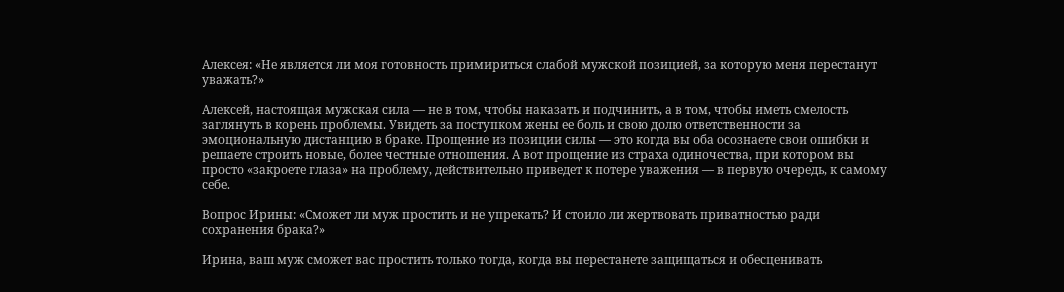Алексея: «Не является ли моя готовность примириться слабой мужской позицией, за которую меня перестанут уважать?»

Алексей, настоящая мужская сила — не в том, чтобы наказать и подчинить, а в том, чтобы иметь смелость заглянуть в корень проблемы. Увидеть за поступком жены ее боль и свою долю ответственности за эмоциональную дистанцию в браке. Прощение из позиции силы — это когда вы оба осознаете свои ошибки и решаете строить новые, более честные отношения. А вот прощение из страха одиночества, при котором вы просто «закроете глаза» на проблему, действительно приведет к потере уважения — в первую очередь, к самому себе.

Вопрос Ирины: «Сможет ли муж простить и не упрекать? И стоило ли жертвовать приватностью ради сохранения брака?»

Ирина, ваш муж сможет вас простить только тогда, когда вы перестанете защищаться и обесценивать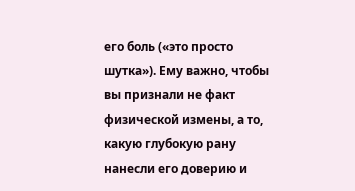его боль («это просто шутка»). Ему важно, чтобы вы признали не факт физической измены, а то, какую глубокую рану нанесли его доверию и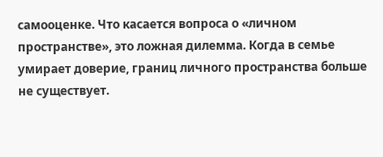самооценке. Что касается вопроса о «личном пространстве», это ложная дилемма. Когда в семье умирает доверие, границ личного пространства больше не существует.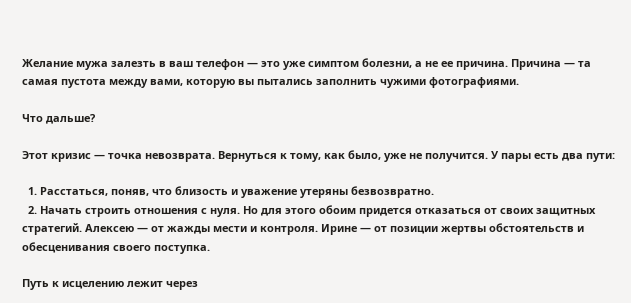Желание мужа залезть в ваш телефон — это уже симптом болезни, а не ее причина. Причина — та самая пустота между вами, которую вы пытались заполнить чужими фотографиями.

Что дальше?

Этот кризис — точка невозврата. Вернуться к тому, как было, уже не получится. У пары есть два пути:

  1. Расстаться, поняв, что близость и уважение утеряны безвозвратно.
  2. Начать строить отношения с нуля. Но для этого обоим придется отказаться от своих защитных стратегий. Алексею — от жажды мести и контроля. Ирине — от позиции жертвы обстоятельств и обесценивания своего поступка.

Путь к исцелению лежит через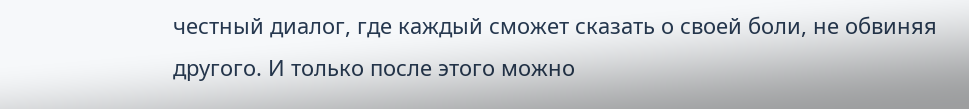честный диалог, где каждый сможет сказать о своей боли, не обвиняя другого. И только после этого можно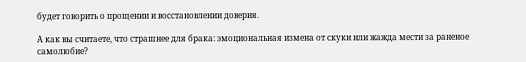будет говорить о прощении и восстановлении доверия.

А как вы считаете, что страшнее для брака: эмоциональная измена от скуки или жажда мести за раненое самолюбие?